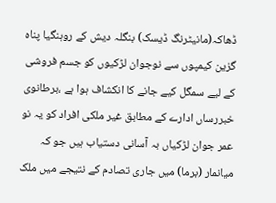ڈھاکہ(مانیٹرنگ ڈیسک) بنگلہ دیش کے روہنگیا پناہ گزین کیمپوں سے نوجوان لڑکیوں کو جسم فروشی کے لیے سمگل کیے جانے کا انکشاف ہوا ہے ،برطانوی خبررساں ادارے کے مطابق غیر ملکی افراد کو یہ نو عمر جوان لڑکیاں بہ آسانی دستیاب ہیں جو کہ میانمار (برما) میں جاری تصادم کے نتیجے میں ملک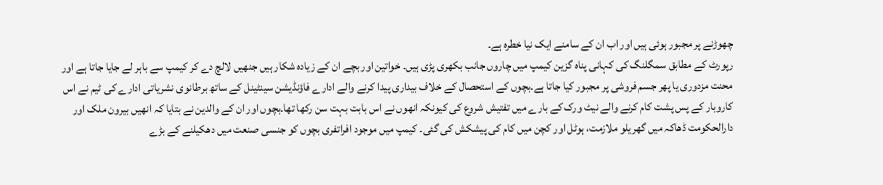چھوڑنے پر مجبور ہوئی ہیں اور اب ان کے سامنے ایک نیا خطرہ ہے۔
رپورٹ کے مطابق سمگلنگ کی کہانی پناہ گزین کیمپ میں چاروں جانب بکھری پڑی ہیں۔ خواتین اور بچے ان کے زیادہ شکار ہیں جنھیں لالچ دے کر کیمپ سے باہر لے جایا جاتا ہے اور محنت مزدوری یا پھر جسم فروشی پر مجبور کیا جاتا ہے۔بچوں کے استحصال کے خلاف بیداری پیدا کرنے والے ادارے فاؤنڈیشن سینٹینل کے ساتھ برطانوی نشریاتی ادارے کی ٹیم نے اس کاروبار کے پس پشت کام کرنے والے نیٹ ورک کے بارے میں تفتیش شروع کی کیونکہ انھوں نے اس بابت بہت سن رکھا تھا۔بچوں اور ان کے والدین نے بتایا کہ انھیں بیرون ملک اور دارالحکومت ڈھاکہ میں گھریلو ملازمت، ہوٹل اور کچن میں کام کی پیشکش کی گئی۔ کیمپ میں موجود افراتفری بچوں کو جنسی صنعت میں دھکیلنے کے بڑے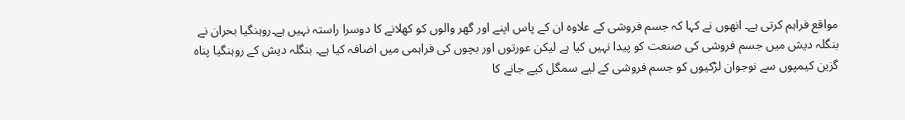مواقع فراہم کرتی ہے۔ انھوں نے کہا کہ جسم فروشی کے علاوہ ان کے پاس اپنے اور گھر والوں کو کھلانے کا دوسرا راستہ نہیں ہے۔روہنگیا بحران نے بنگلہ دیش میں جسم فروشی کی صنعت کو پیدا نہیں کیا ہے لیکن عورتوں اور بچوں کی فراہمی میں اضافہ کیا ہے۔ بنگلہ دیش کے روہنگیا پناہ گزین کیمپوں سے نوجوان لڑکیوں کو جسم فروشی کے لیے سمگل کیے جانے کا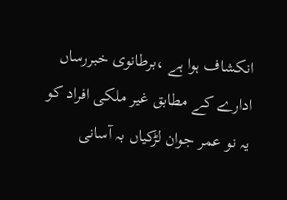انکشاف ہوا ہے ،برطانوی خبررساں ادارے کے مطابق غیر ملکی افراد کو یہ نو عمر جوان لڑکیاں بہ آسانی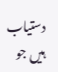دستیاب ہیں جو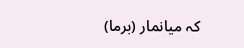کہ میانمار (برما)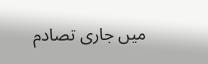میں جاری تصادم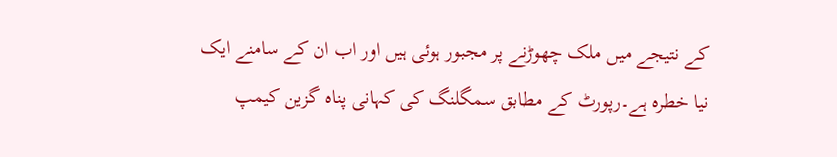کے نتیجے میں ملک چھوڑنے پر مجبور ہوئی ہیں اور اب ان کے سامنے ایک نیا خطرہ ہے۔رپورٹ کے مطابق سمگلنگ کی کہانی پناہ گزین کیمپ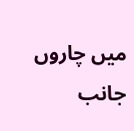میں چاروں جانب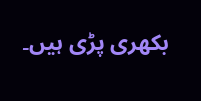بکھری پڑی ہیں۔